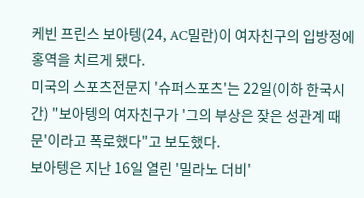케빈 프린스 보아텡(24, AC밀란)이 여자친구의 입방정에 홍역을 치르게 됐다.
미국의 스포츠전문지 '슈퍼스포츠'는 22일(이하 한국시간) "보아텡의 여자친구가 '그의 부상은 잦은 성관계 때문'이라고 폭로했다"고 보도했다.
보아텡은 지난 16일 열린 '밀라노 더비'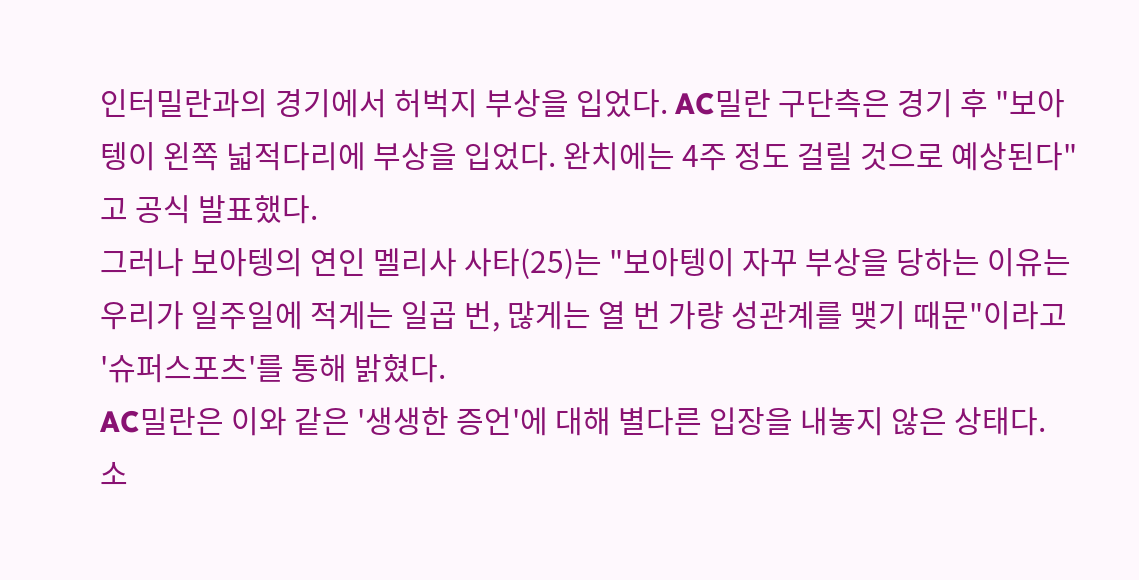인터밀란과의 경기에서 허벅지 부상을 입었다. AC밀란 구단측은 경기 후 "보아텡이 왼쪽 넓적다리에 부상을 입었다. 완치에는 4주 정도 걸릴 것으로 예상된다"고 공식 발표했다.
그러나 보아텡의 연인 멜리사 사타(25)는 "보아텡이 자꾸 부상을 당하는 이유는 우리가 일주일에 적게는 일곱 번, 많게는 열 번 가량 성관계를 맺기 때문"이라고 '슈퍼스포츠'를 통해 밝혔다.
AC밀란은 이와 같은 '생생한 증언'에 대해 별다른 입장을 내놓지 않은 상태다.
소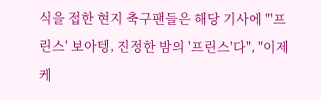식을 접한 현지 축구팬들은 해당 기사에 "'프린스' 보아텡, 진정한 밤의 '프린스'다", "이제 케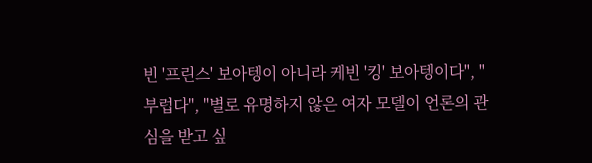빈 '프린스' 보아텡이 아니라 케빈 '킹' 보아텡이다", "부럽다", "별로 유명하지 않은 여자 모델이 언론의 관심을 받고 싶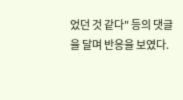었던 것 같다" 등의 댓글을 달며 반응을 보였다.